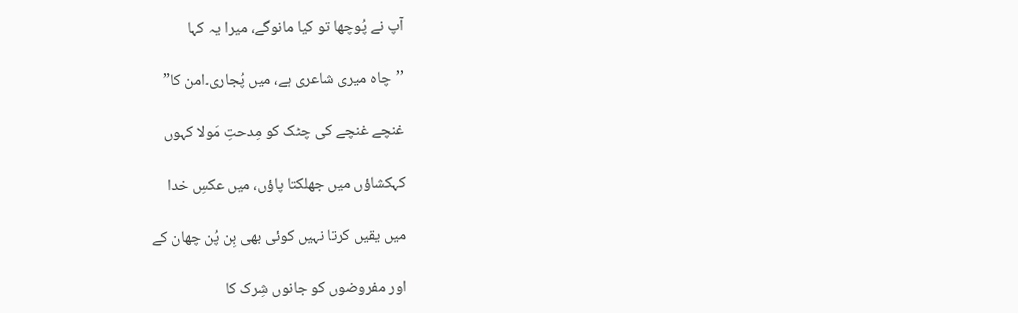آپ نے پُوچھا تو کیا مانوگے، میرا یہ کہا

’’چاہ میری شاعری ہے، میں پُجاری۔امن کا”

غنچے غنچے کی چٹک کو مِدحتِ مَولا کہوں

کہکشاؤں میں جھلکتا پاؤں، میں عکسِ خدا

میں یقیں کرتا نہیں کوئی بھی بِن پُن چھان کے

اور مفروضوں کو جانوں شِرک کا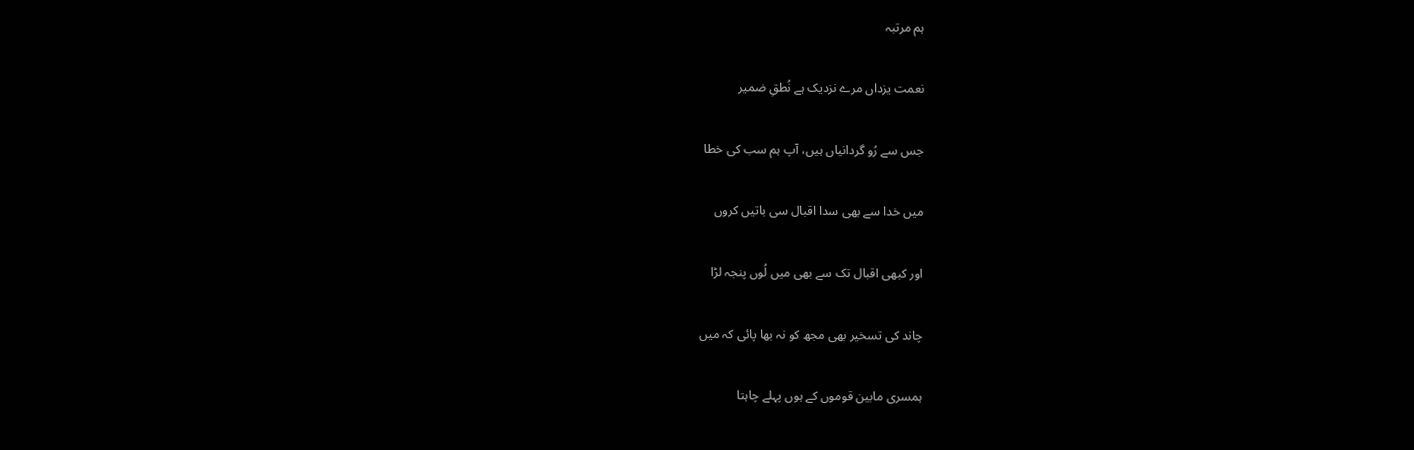ہم مرتبہ

نعمت یزداں مرے نزدیک ہے نُطقِ ضمیر

جس سے رُو گردانیاں ہیں، آپ ہم سب کی خطا

میں خدا سے بھی سدا اقبال سی باتیں کروں

اور کبھی اقبال تک سے بھی میں لُوں پنجہ لڑا

چاند کی تسخیر بھی مجھ کو نہ بھا پائی کہ میں

ہمسری مابین قوموں کے ہوں پہلے چاہتا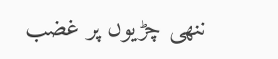ننھی چڑیوں پر غضب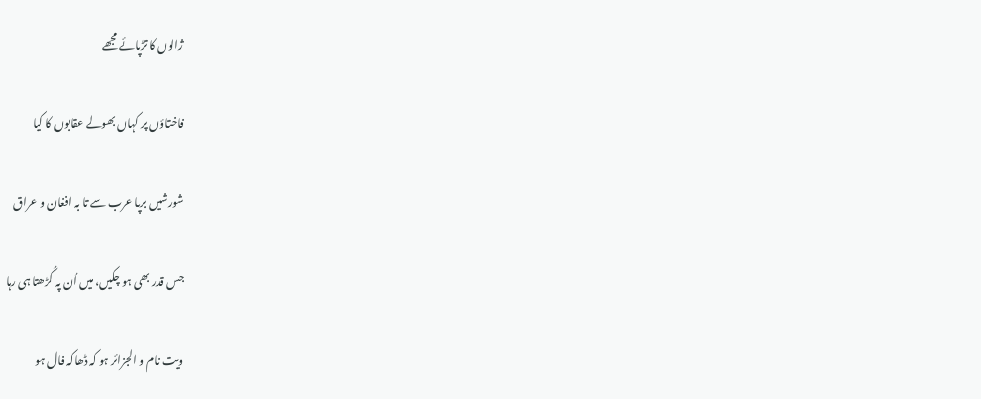ژالوں کا تڑپائے مجھے

فاختاؤں پر کہاں بھولے عقابوں کا کیا

شورشیں برپا عرب سے تا بہ افغان و عراق

جس قدر بھی ہو چکیں، میں اُن پہ کُڑھتا ہی رہا

ویت نام و الجزائر ہو کہ ڈھاکہ فال ہو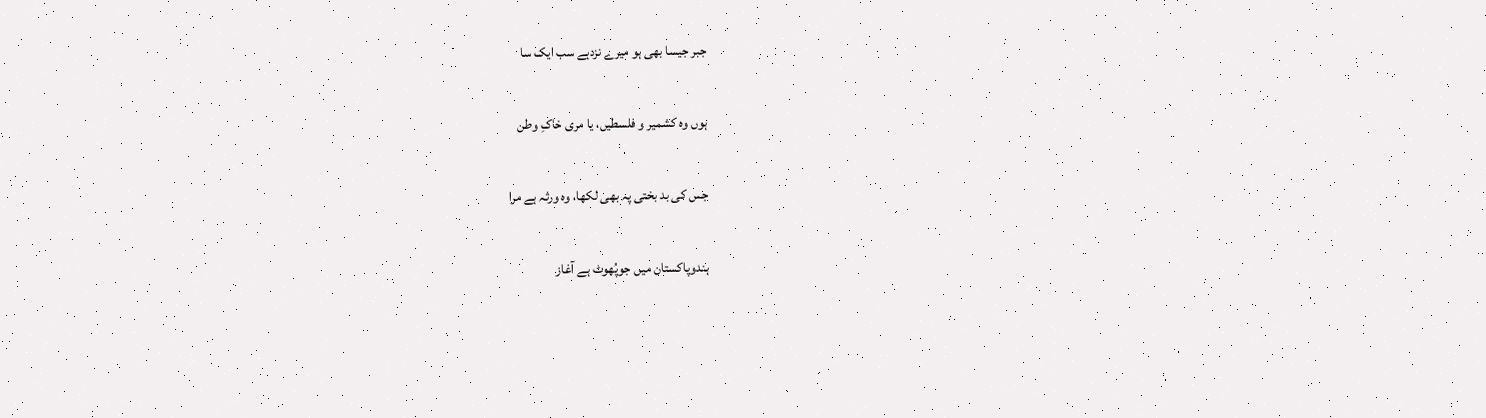جبر جیسا بھی ہو میرے نزدہے سب ایک سا

ہوں وہ کشمیر و فلسطیں، یا مری خاکِ وطن

جس کی بد بختی پہ بھی لکھا، وہ ورثہ ہے مرا

ہندوپاکستان میں جوپُھوٹ ہے آغاز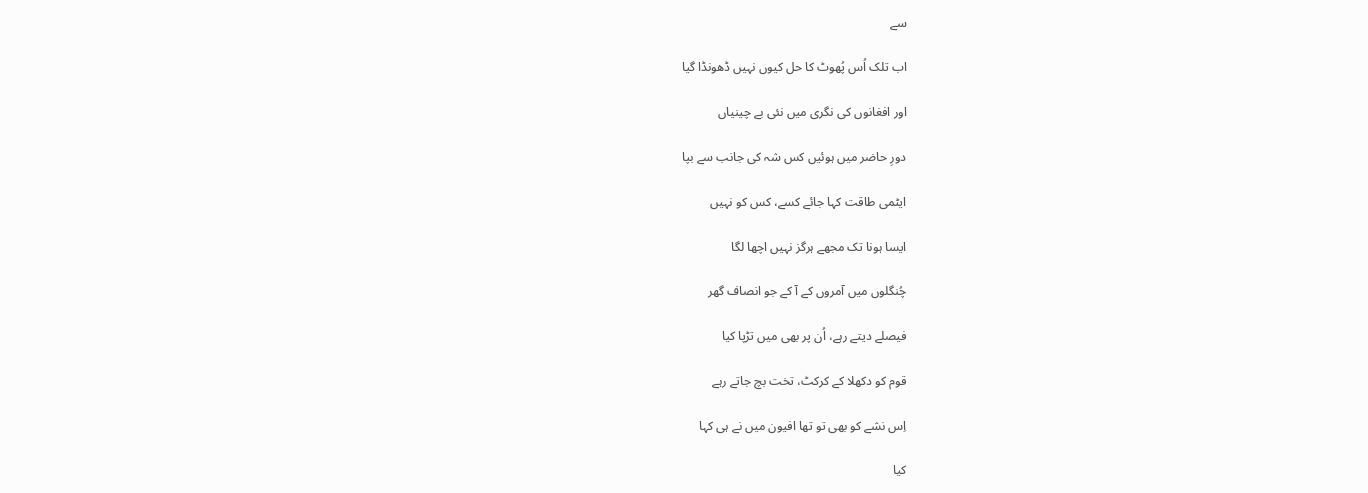سے

اب تلک اُس پُھوٹ کا حل کیوں نہیں ڈھونڈا گیا

اور افغانوں کی نگری میں نئی بے چینیاں

دورِ حاضر میں ہوئیں کس شہ کی جانب سے بپا

ایٹمی طاقت کہا جائے کسے، کس کو نہیں

ایسا ہونا تک مجھے ہرگز نہیں اچھا لگا

چُنگلوں میں آمروں کے آ کے جو انصاف گھر

فیصلے دیتے رہے، اُن پر بھی میں تڑپا کیا

قوم کو دکھلا کے کرکٹ، تخت بچ جاتے رہے

اِس نشے کو بھی تو تھا افیون میں نے ہی کہا

کیا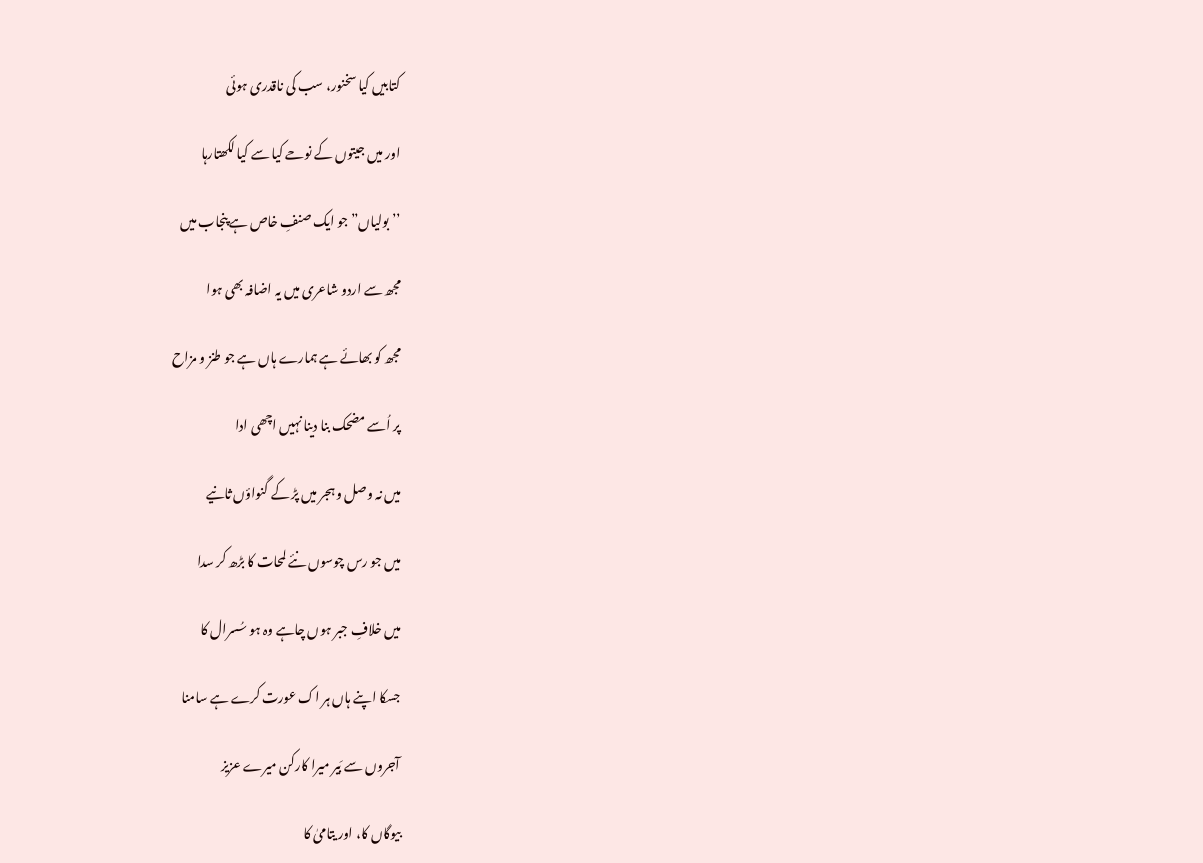کتابیں کیا سخنور، سب کی ناقدری ہوئی

اور میں جیتوں کے نوحے کیا سے کیا لکھتارہا

’’بولیاں” جو ایک صنفِ خاص ہے پنجاب میں

مجھ سے اردو شاعری میں یہ اضافہ بھی ہوا

مجھ کو بھائے ہے ہمارے ہاں ہے جو طنز و مزاح

پر اُسے مضحک بنا دینا نہیں اچھی ادا

میں نہ وصل و ہجر میں پڑ کے گنواؤں ثانیے

میں جو رس چوسوں نئے لمحات کا بڑھ کر سدا

میں خلافِ جبر ہوں چاہے وہ ہو سُسرال کا

جسکا اپنے ہاں ہر اک عورت کرے ہے سامنا

آجروں سے بَیر میرا کارکن میرے عزیز

بیوگاں کا، اور یتامیٰ کا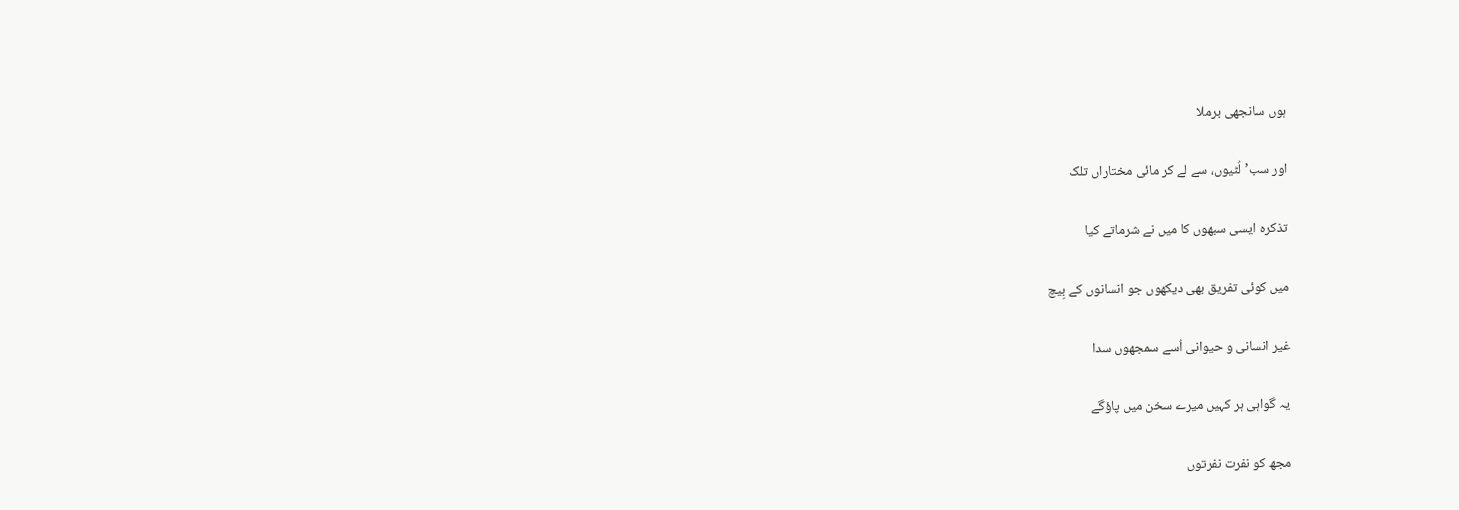ہوں سانجھی برملا

اور سب’ لُٹیوں، سے لے کر مائی مختاراں تلک

تذکرہ ایسی سبھوں کا میں نے شرماتے کیا

میں کوئی تفریق بھی دیکھوں جو انسانوں کے بِیچ

غیر انسانی و حیوانی اُسے سمجھوں سدا

یہ گواہی ہر کہیں میرے سخن میں پاؤگے

مجھ کو نفرت نفرتوں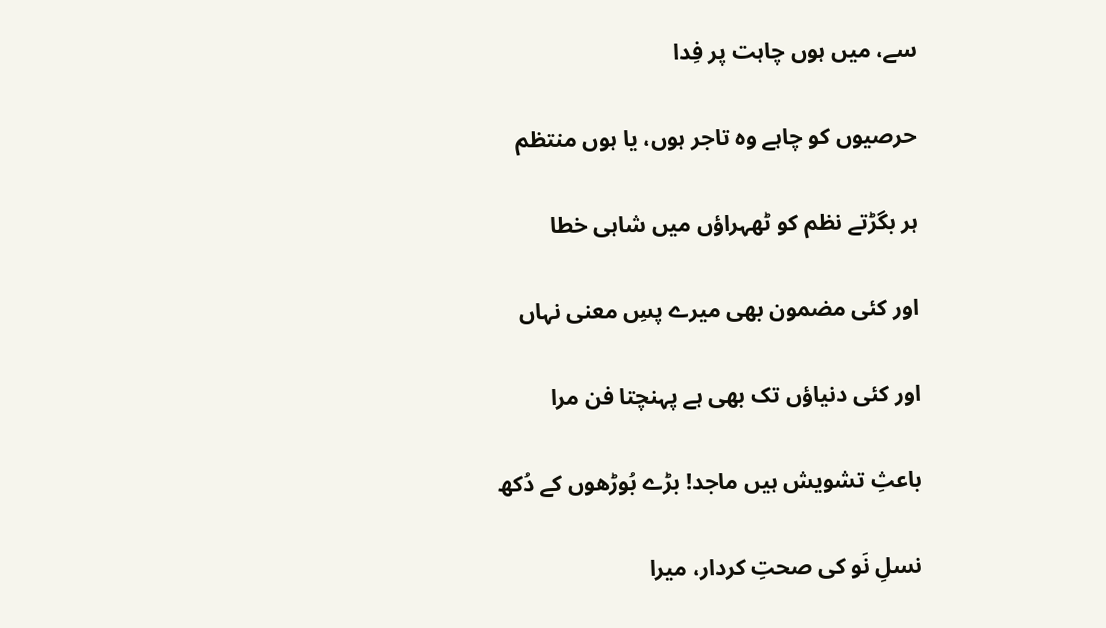سے، میں ہوں چاہت پر فِدا

حرصیوں کو چاہے وہ تاجر ہوں، یا ہوں منتظم

ہر بگڑتے نظم کو ٹھہراؤں میں شاہی خطا

اور کئی مضمون بھی میرے پسِ معنی نہاں

اور کئی دنیاؤں تک بھی ہے پہنچتا فن مرا

باعثِ تشویش ہیں ماجد! بڑے بُوڑھوں کے دُکھ

نسلِ نَو کی صحتِ کردار، میرا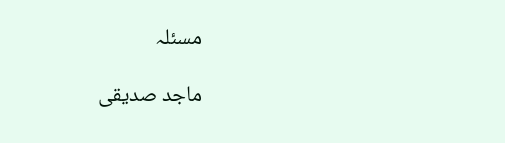مسئلہ

ماجد صدیقی